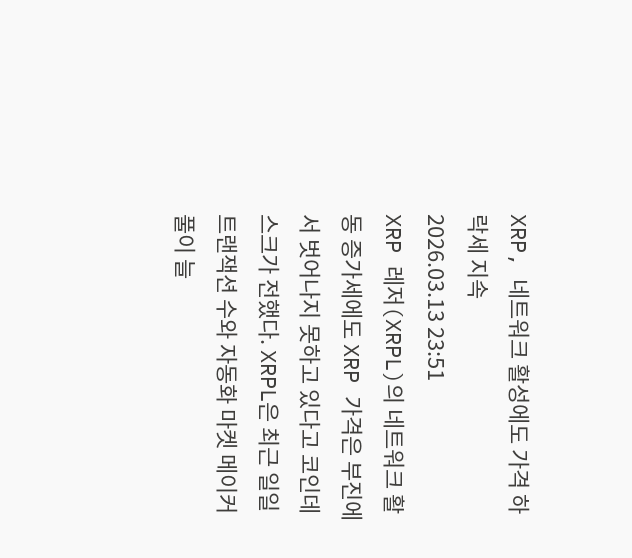XRP, 네트워크 활성에도 가격 하락세 지속
2026.03.13 23:51
XRP 레저(XRPL)의 네트워크 활동 증가세에도 XRP 가격은 부진에서 벗어나지 못하고 있다고 코인데스크가 전했다. XRPL은 최근 일일 트랜잭션 수와 자동화 마켓 메이커 풀이 늘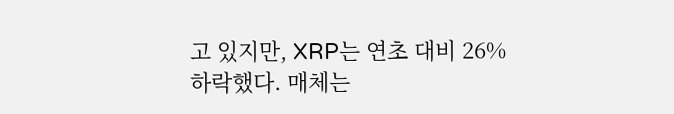고 있지만, XRP는 연초 대비 26% 하락했다. 매체는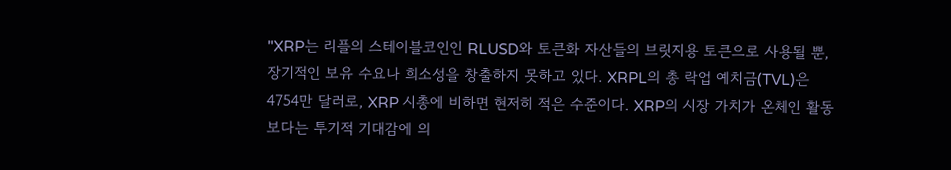"XRP는 리플의 스테이블코인인 RLUSD와 토큰화 자산들의 브릿지용 토큰으로 사용될 뿐, 장기적인 보유 수요나 희소성을 창출하지 못하고 있다. XRPL의 총 락업 예치금(TVL)은 4754만 달러로, XRP 시총에 비하면 현저히 적은 수준이다. XRP의 시장 가치가 온체인 활동보다는 투기적 기대감에 의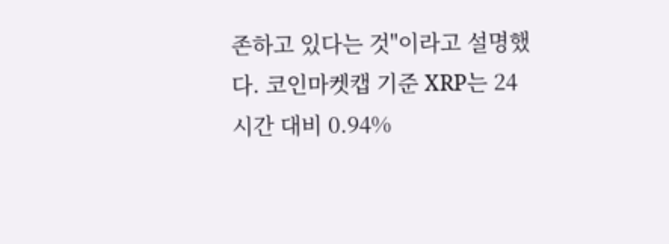존하고 있다는 것"이라고 설명했다. 코인마켓캡 기준 XRP는 24시간 대비 0.94%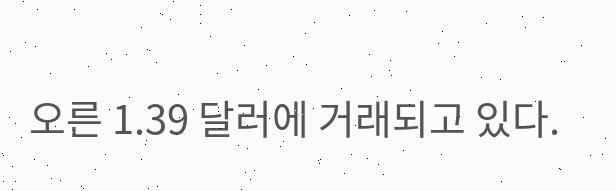오른 1.39 달러에 거래되고 있다.